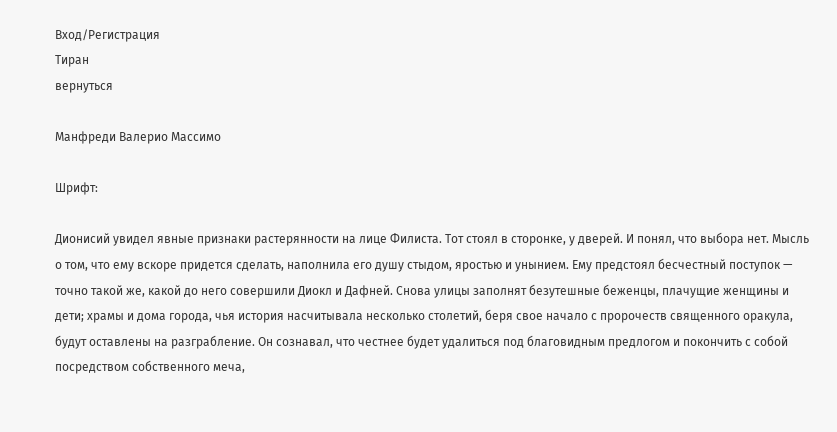Вход/Регистрация
Тиран
вернуться

Манфреди Валерио Массимо

Шрифт:

Дионисий увидел явные признаки растерянности на лице Филиста. Тот стоял в сторонке, у дверей. И понял, что выбора нет. Мысль о том, что ему вскоре придется сделать, наполнила его душу стыдом, яростью и унынием. Ему предстоял бесчестный поступок — точно такой же, какой до него совершили Диокл и Дафней. Снова улицы заполнят безутешные беженцы, плачущие женщины и дети; храмы и дома города, чья история насчитывала несколько столетий, беря свое начало с пророчеств священного оракула, будут оставлены на разграбление. Он сознавал, что честнее будет удалиться под благовидным предлогом и покончить с собой посредством собственного меча,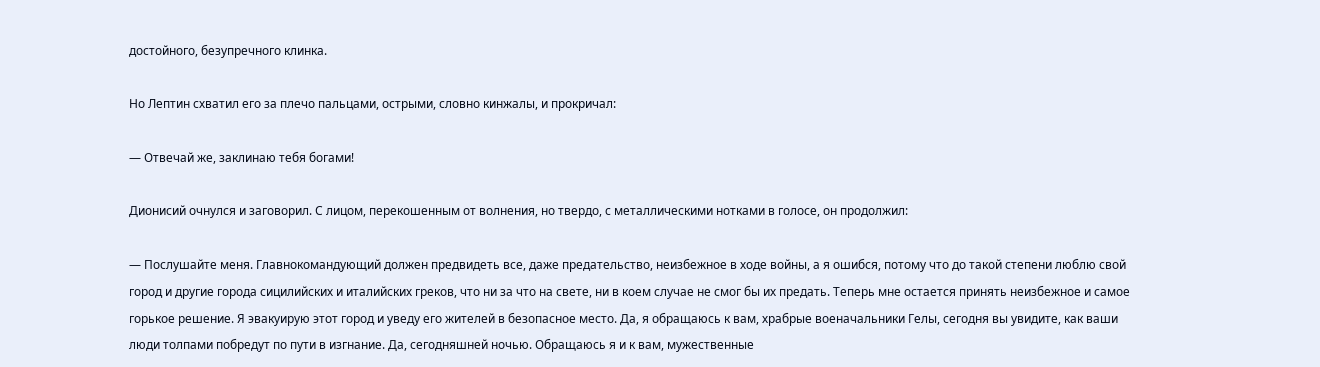достойного, безупречного клинка.

Но Лептин схватил его за плечо пальцами, острыми, словно кинжалы, и прокричал:

— Отвечай же, заклинаю тебя богами!

Дионисий очнулся и заговорил. С лицом, перекошенным от волнения, но твердо, с металлическими нотками в голосе, он продолжил:

— Послушайте меня. Главнокомандующий должен предвидеть все, даже предательство, неизбежное в ходе войны, а я ошибся, потому что до такой степени люблю свой город и другие города сицилийских и италийских греков, что ни за что на свете, ни в коем случае не смог бы их предать. Теперь мне остается принять неизбежное и самое горькое решение. Я эвакуирую этот город и уведу его жителей в безопасное место. Да, я обращаюсь к вам, храбрые военачальники Гелы, сегодня вы увидите, как ваши люди толпами побредут по пути в изгнание. Да, сегодняшней ночью. Обращаюсь я и к вам, мужественные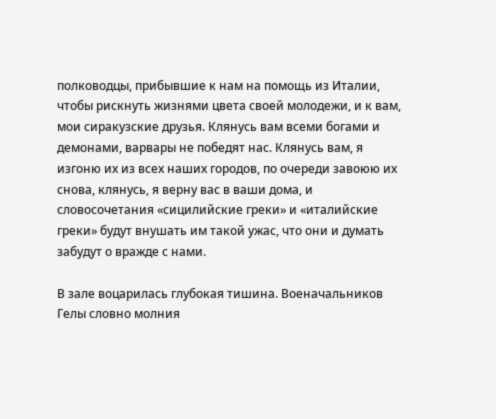полководцы, прибывшие к нам на помощь из Италии, чтобы рискнуть жизнями цвета своей молодежи, и к вам, мои сиракузские друзья. Клянусь вам всеми богами и демонами, варвары не победят нас. Клянусь вам, я изгоню их из всех наших городов, по очереди завоюю их снова, клянусь, я верну вас в ваши дома, и словосочетания «сицилийские греки» и «италийские греки» будут внушать им такой ужас, что они и думать забудут о вражде с нами.

В зале воцарилась глубокая тишина. Военачальников Гелы словно молния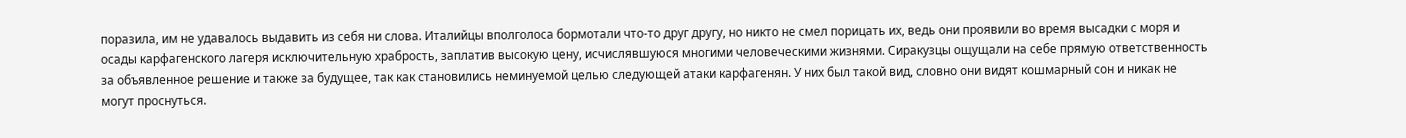поразила, им не удавалось выдавить из себя ни слова. Италийцы вполголоса бормотали что-то друг другу, но никто не смел порицать их, ведь они проявили во время высадки с моря и осады карфагенского лагеря исключительную храбрость, заплатив высокую цену, исчислявшуюся многими человеческими жизнями. Сиракузцы ощущали на себе прямую ответственность за объявленное решение и также за будущее, так как становились неминуемой целью следующей атаки карфагенян. У них был такой вид, словно они видят кошмарный сон и никак не могут проснуться.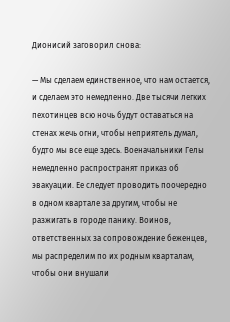Дионисий заговорил снова:

— Мы сделаем единственное, что нам остается, и сделаем это немедленно. Две тысячи легких пехотинцев всю ночь будут оставаться на стенах жечь огни, чтобы неприятель думал, будто мы все еще здесь. Военачальники Гелы немедленно распространят приказ об эвакуации. Ее следует проводить поочередно в одном квартале за другим, чтобы не разжигать в городе панику. Воинов, ответственных за сопровождение беженцев, мы распределим по их родным кварталам, чтобы они внушали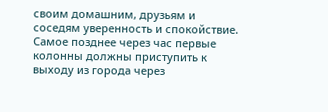своим домашним, друзьям и соседям уверенность и спокойствие. Самое позднее через час первые колонны должны приступить к выходу из города через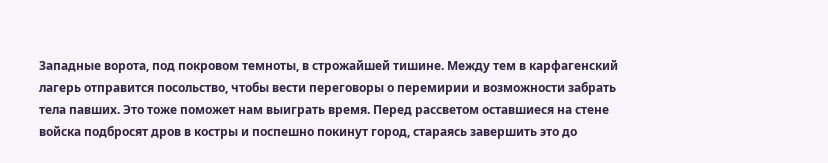Западные ворота, под покровом темноты, в строжайшей тишине. Между тем в карфагенский лагерь отправится посольство, чтобы вести переговоры о перемирии и возможности забрать тела павших. Это тоже поможет нам выиграть время. Перед рассветом оставшиеся на стене войска подбросят дров в костры и поспешно покинут город, стараясь завершить это до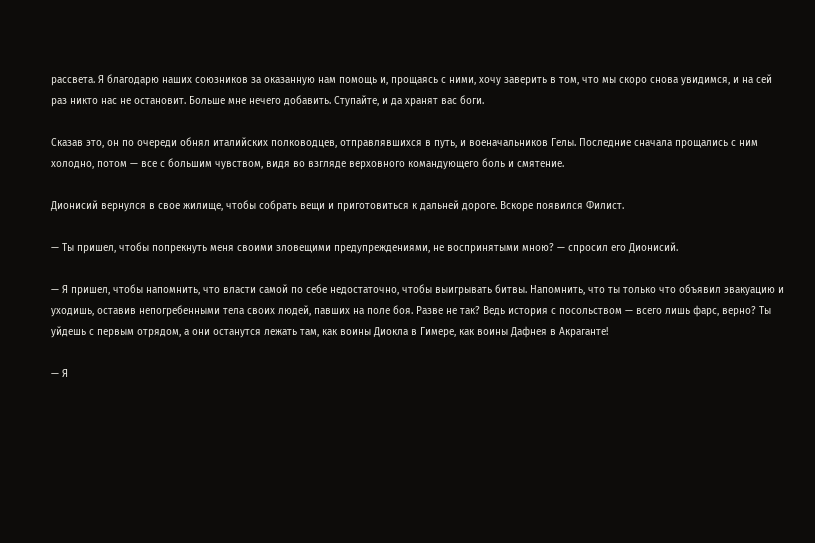рассвета. Я благодарю наших союзников за оказанную нам помощь и, прощаясь с ними, хочу заверить в том, что мы скоро снова увидимся, и на сей раз никто нас не остановит. Больше мне нечего добавить. Ступайте, и да хранят вас боги.

Сказав это, он по очереди обнял италийских полководцев, отправлявшихся в путь, и военачальников Гелы. Последние сначала прощались с ним холодно, потом — все с большим чувством, видя во взгляде верховного командующего боль и смятение.

Дионисий вернулся в свое жилище, чтобы собрать вещи и приготовиться к дальней дороге. Вскоре появился Филист.

— Ты пришел, чтобы попрекнуть меня своими зловещими предупреждениями, не воспринятыми мною? — спросил его Дионисий.

— Я пришел, чтобы напомнить, что власти самой по себе недостаточно, чтобы выигрывать битвы. Напомнить, что ты только что объявил эвакуацию и уходишь, оставив непогребенными тела своих людей, павших на поле боя. Разве не так? Ведь история с посольством — всего лишь фарс, верно? Ты уйдешь с первым отрядом, а они останутся лежать там, как воины Диокла в Гимере, как воины Дафнея в Акраганте!

— Я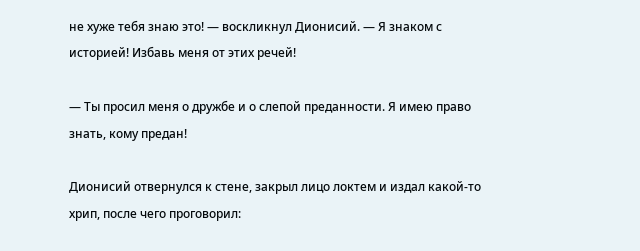не хуже тебя знаю это! — воскликнул Дионисий. — Я знаком с историей! Избавь меня от этих речей!

— Ты просил меня о дружбе и о слепой преданности. Я имею право знать, кому предан!

Дионисий отвернулся к стене, закрыл лицо локтем и издал какой-то хрип, после чего проговорил: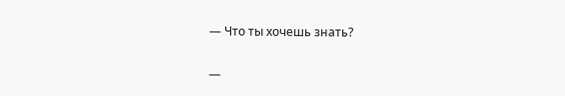— Что ты хочешь знать?

—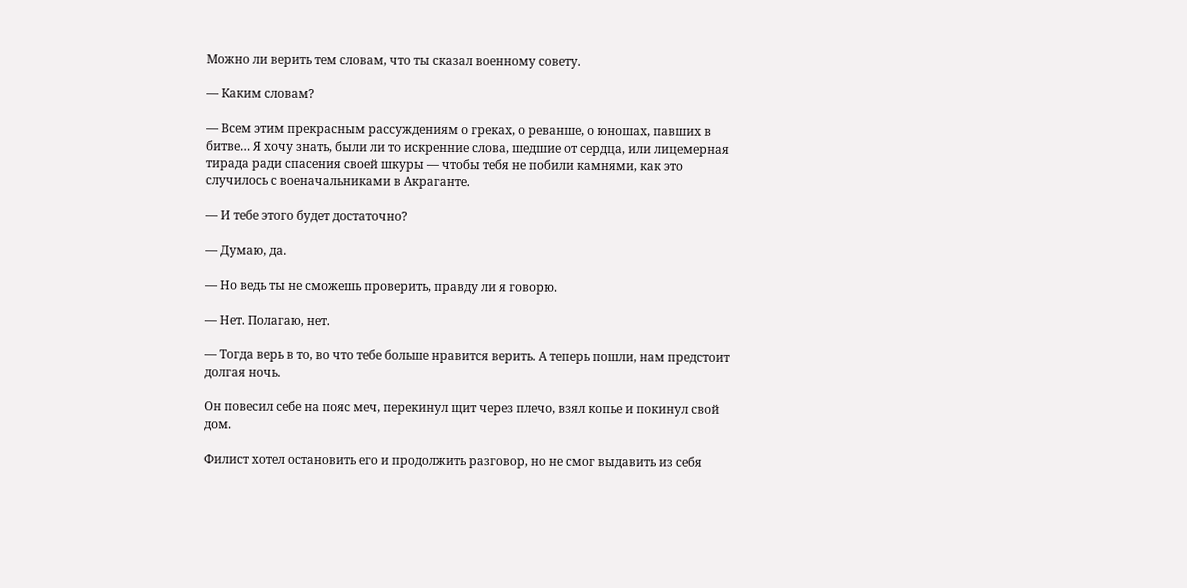Можно ли верить тем словам, что ты сказал военному совету.

— Каким словам?

— Всем этим прекрасным рассуждениям о греках, о реванше, о юношах, павших в битве… Я хочу знать, были ли то искренние слова, шедшие от сердца, или лицемерная тирада ради спасения своей шкуры — чтобы тебя не побили камнями, как это случилось с военачальниками в Акраганте.

— И тебе этого будет достаточно?

— Думаю, да.

— Но ведь ты не сможешь проверить, правду ли я говорю.

— Нет. Полагаю, нет.

— Тогда верь в то, во что тебе больше нравится верить. А теперь пошли, нам предстоит долгая ночь.

Он повесил себе на пояс меч, перекинул щит через плечо, взял копье и покинул свой дом.

Филист хотел остановить его и продолжить разговор, но не смог выдавить из себя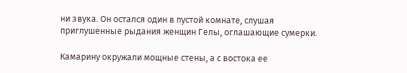ни звука. Он остался один в пустой комнате, слушая приглушенные рыдания женщин Гелы, оглашающие сумерки.

Камарину окружали мощные стены, а с востока ее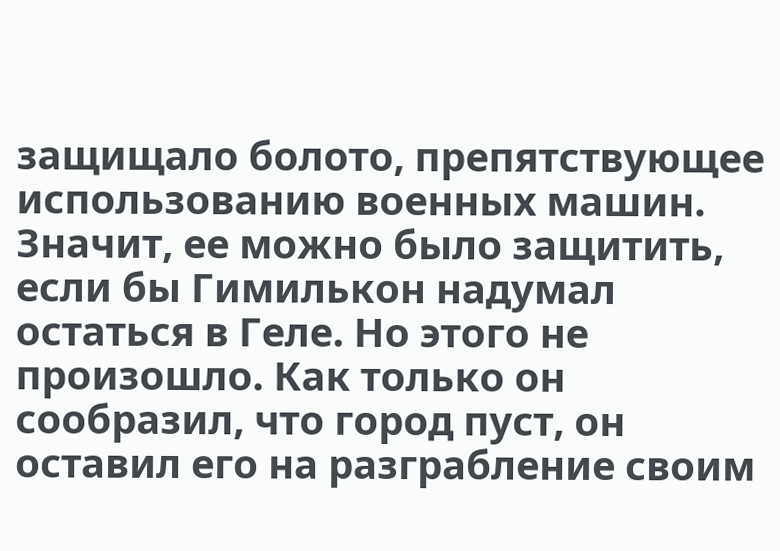защищало болото, препятствующее использованию военных машин. Значит, ее можно было защитить, если бы Гимилькон надумал остаться в Геле. Но этого не произошло. Как только он сообразил, что город пуст, он оставил его на разграбление своим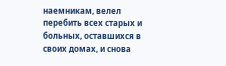наемникам, велел перебить всех старых и больных, оставшихся в своих домах, и снова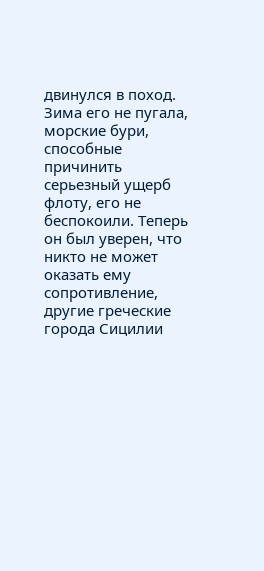двинулся в поход. Зима его не пугала, морские бури, способные причинить серьезный ущерб флоту, его не беспокоили. Теперь он был уверен, что никто не может оказать ему сопротивление, другие греческие города Сицилии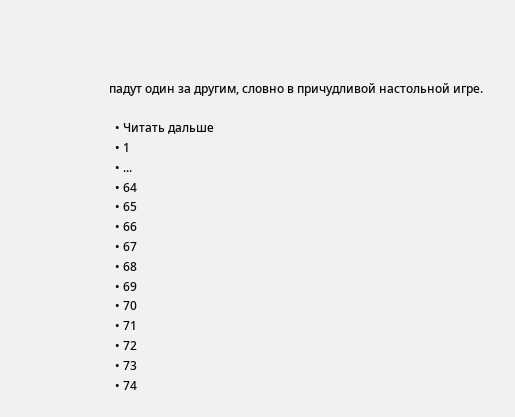падут один за другим, словно в причудливой настольной игре.

  • Читать дальше
  • 1
  • ...
  • 64
  • 65
  • 66
  • 67
  • 68
  • 69
  • 70
  • 71
  • 72
  • 73
  • 74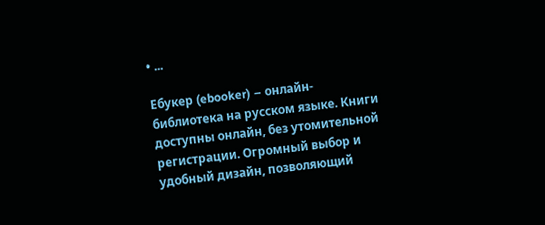• ...

Ебукер (ebooker) – онлайн-библиотека на русском языке. Книги доступны онлайн, без утомительной регистрации. Огромный выбор и удобный дизайн, позволяющий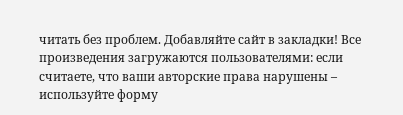читать без проблем. Добавляйте сайт в закладки! Все произведения загружаются пользователями: если считаете, что ваши авторские права нарушены – используйте форму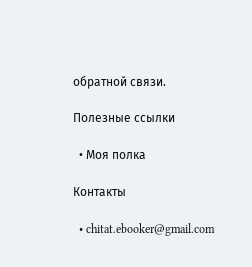обратной связи.

Полезные ссылки

  • Моя полка

Контакты

  • chitat.ebooker@gmail.com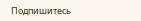Подпишитесь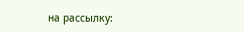на рассылку: